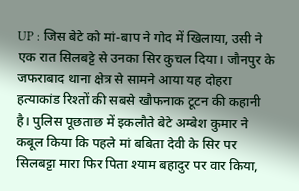UP : जिस बेटे को मां-बाप ने गोद में खिलाया, उसी ने एक रात सिलबट्टे से उनका सिर कुचल दिया। जौनपुर के जफराबाद थाना क्षेत्र से सामने आया यह दोहरा हत्याकांड रिश्तों की सबसे खौफनाक टूटन की कहानी है। पुलिस पूछताछ में इकलौते बेटे अम्बेश कुमार ने कबूल किया कि पहले मां बबिता देवी के सिर पर सिलबट्टा मारा फिर पिता श्याम बहादुर पर वार किया,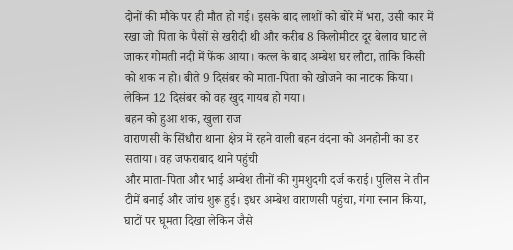दोनों की मौके पर ही मौत हो गई। इसके बाद लाशों को बोरे में भरा, उसी कार में रखा जो पिता के पैसों से खरीदी थी और करीब 8 किलोमीटर दूर बेलाव घाट ले जाकर गोमती नदी में फेंक आया। कत्ल के बाद अम्बेश घर लौटा, ताकि किसी को शक न हो। बीते 9 दिसंबर को माता-पिता को खोजने का नाटक किया। लेकिन 12 दिसंबर को वह खुद गायब हो गया।
बहन को हुआ शक, खुला राज
वाराणसी के सिंधौरा थाना क्षेत्र में रहने वाली बहन वंदना को अनहोनी का डर सताया। वह जफराबाद थाने पहुंची
और माता-पिता और भाई अम्बेश तीनों की गुमशुदगी दर्ज कराई। पुलिस ने तीन टीमें बनाई और जांच शुरू हुई। इधर अम्बेश वाराणसी पहुंचा, गंगा स्नान किया, घाटों पर घूमता दिखा लेकिन जैसे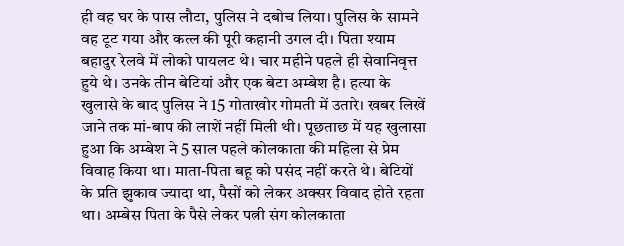ही वह घर के पास लौटा, पुलिस ने दबोच लिया। पुलिस के सामने वह टूट गया और कत्ल की पूरी कहानी उगल दी। पिता श्याम बहादुर रेलवे में लोको पायलट थे। चार महीने पहले ही सेवानिवृत्त हुये थे। उनके तीन बेटियां और एक बेटा अम्बेश है। हत्या के खुलासे के बाद पुलिस ने 15 गोताखोर गोमती में उतारे। खबर लिखें जाने तक मां-बाप की लाशें नहीं मिली थी। पूछताछ में यह खुलासा हुआ कि अम्बेश ने 5 साल पहले कोलकाता की महिला से प्रेम विवाह किया था। माता-पिता बहू को पसंद नहीं करते थे। बेटियों के प्रति झुकाव ज्यादा था, पैसों को लेकर अक्सर विवाद होते रहता था। अम्बेस पिता के पैसे लेकर पत्नी संग कोलकाता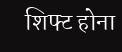शिफ्ट होना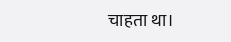चाहता था।